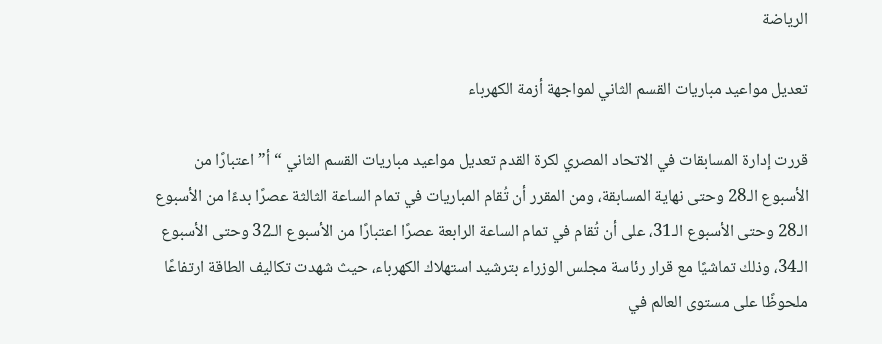الرياضة

تعديل مواعيد مباريات القسم الثاني لمواجهة أزمة الكهرباء

قررت إدارة المسابقات في الاتحاد المصري لكرة القدم تعديل مواعيد مباريات القسم الثاني “أ” اعتبارًا من الأسبوع الـ28 وحتى نهاية المسابقة، ومن المقرر أن تُقام المباريات في تمام الساعة الثالثة عصرًا بدءًا من الأسبوع الـ28 وحتى الأسبوع الـ31، على أن تُقام في تمام الساعة الرابعة عصرًا اعتبارًا من الأسبوع الـ32 وحتى الأسبوع الـ34، وذلك تماشيًا مع قرار رئاسة مجلس الوزراء بترشيد استهلاك الكهرباء، حيث شهدت تكاليف الطاقة ارتفاعًا ملحوظًا على مستوى العالم في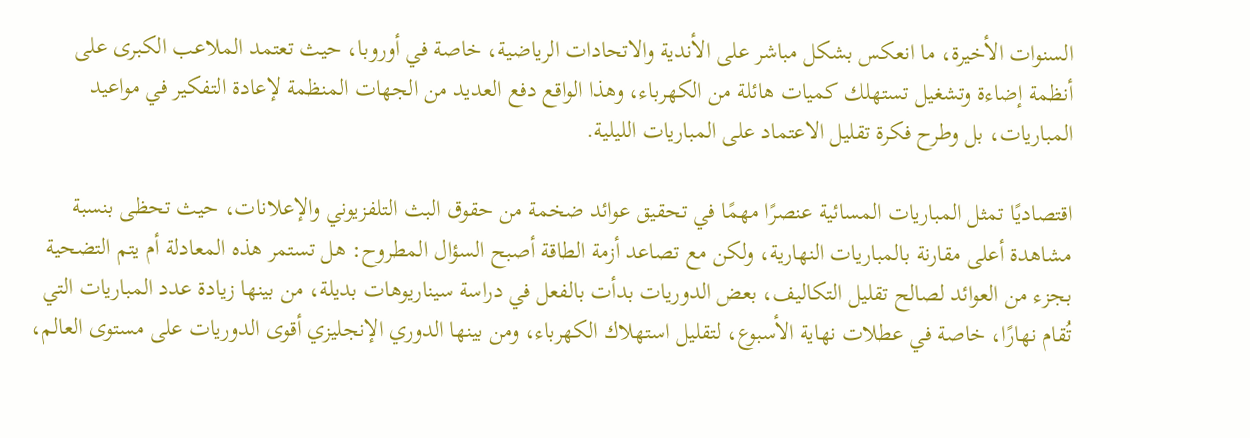السنوات الأخيرة، ما انعكس بشكل مباشر على الأندية والاتحادات الرياضية، خاصة في أوروبا، حيث تعتمد الملاعب الكبرى على أنظمة إضاءة وتشغيل تستهلك كميات هائلة من الكهرباء، وهذا الواقع دفع العديد من الجهات المنظمة لإعادة التفكير في مواعيد المباريات، بل وطرح فكرة تقليل الاعتماد على المباريات الليلية.

اقتصاديًا تمثل المباريات المسائية عنصرًا مهمًا في تحقيق عوائد ضخمة من حقوق البث التلفزيوني والإعلانات، حيث تحظى بنسبة مشاهدة أعلى مقارنة بالمباريات النهارية، ولكن مع تصاعد أزمة الطاقة أصبح السؤال المطروح: هل تستمر هذه المعادلة أم يتم التضحية بجزء من العوائد لصالح تقليل التكاليف، بعض الدوريات بدأت بالفعل في دراسة سيناريوهات بديلة، من بينها زيادة عدد المباريات التي تُقام نهارًا، خاصة في عطلات نهاية الأسبوع، لتقليل استهلاك الكهرباء، ومن بينها الدوري الإنجليزي أقوى الدوريات على مستوى العالم،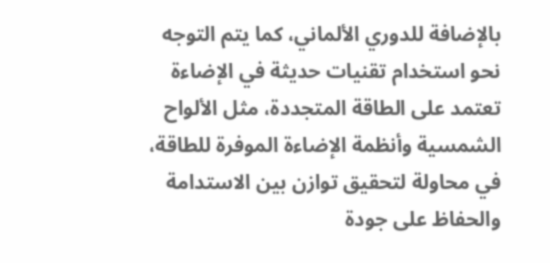بالإضافة للدوري الألماني، كما يتم التوجه نحو استخدام تقنيات حديثة في الإضاءة تعتمد على الطاقة المتجددة، مثل الألواح الشمسية وأنظمة الإضاءة الموفرة للطاقة، في محاولة لتحقيق توازن بين الاستدامة والحفاظ على جودة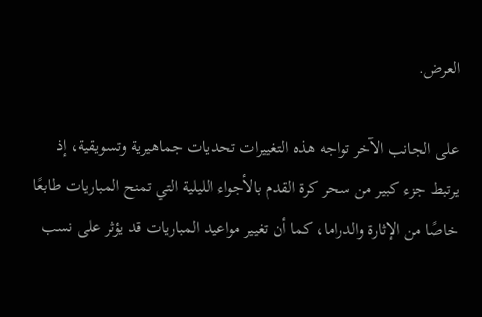العرض.

على الجانب الآخر تواجه هذه التغييرات تحديات جماهيرية وتسويقية، إذ يرتبط جزء كبير من سحر كرة القدم بالأجواء الليلية التي تمنح المباريات طابعًا خاصًا من الإثارة والدراما، كما أن تغيير مواعيد المباريات قد يؤثر على نسب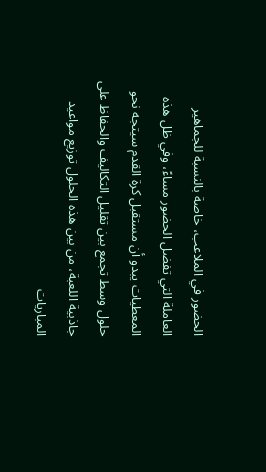الحضور في الملاعب، خاصة بالنسبة للجماهير العاملة التي تفضل الحضور مساءً، وفي ظل هذه المعطيات يبدو أن مستقبل كرة القدم سيتجه نحو حلول وسط تجمع بين تقليل التكاليف والحفاظ على جاذبية اللعبة، من بين هذه الحلول توزيع مواعيد المباريات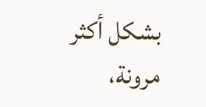بشكل أكثر مرونة،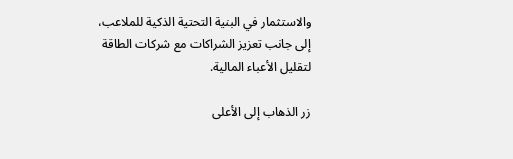والاستثمار في البنية التحتية الذكية للملاعب، إلى جانب تعزيز الشراكات مع شركات الطاقة لتقليل الأعباء المالية.

زر الذهاب إلى الأعلى